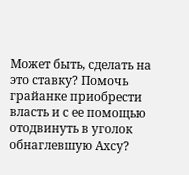Может быть, сделать на это ставку? Помочь грайанке приобрести власть и с ее помощью отодвинуть в уголок обнаглевшую Ахсу?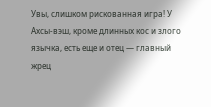Увы, слишком рискованная игра! У Ахсы-вэш, кроме длинных кос и злого язычка, есть еще и отец — главный жрец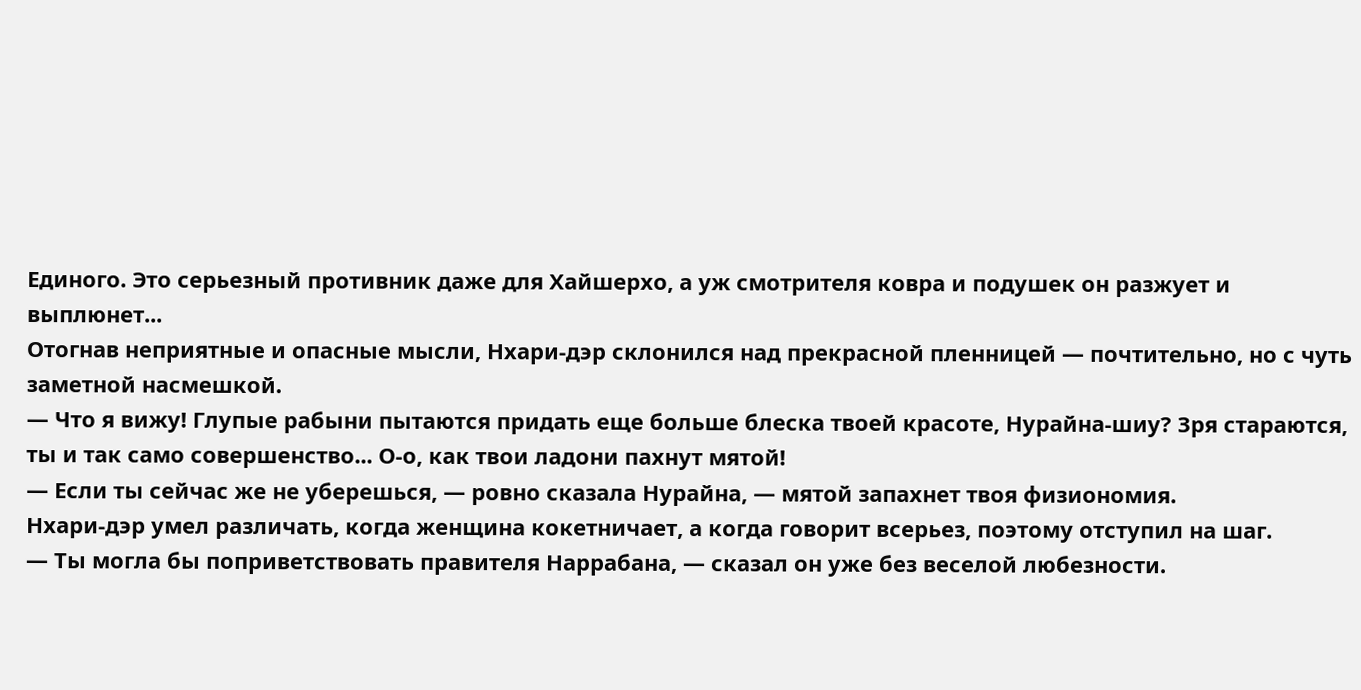Единого. Это серьезный противник даже для Хайшерхо, а уж смотрителя ковра и подушек он разжует и выплюнет...
Отогнав неприятные и опасные мысли, Нхари-дэр склонился над прекрасной пленницей — почтительно, но с чуть заметной насмешкой.
— Что я вижу! Глупые рабыни пытаются придать еще больше блеска твоей красоте, Нурайна-шиу? Зря стараются, ты и так само совершенство... О-о, как твои ладони пахнут мятой!
— Если ты сейчас же не уберешься, — ровно сказала Нурайна, — мятой запахнет твоя физиономия.
Нхари-дэр умел различать, когда женщина кокетничает, а когда говорит всерьез, поэтому отступил на шаг.
— Ты могла бы поприветствовать правителя Наррабана, — сказал он уже без веселой любезности.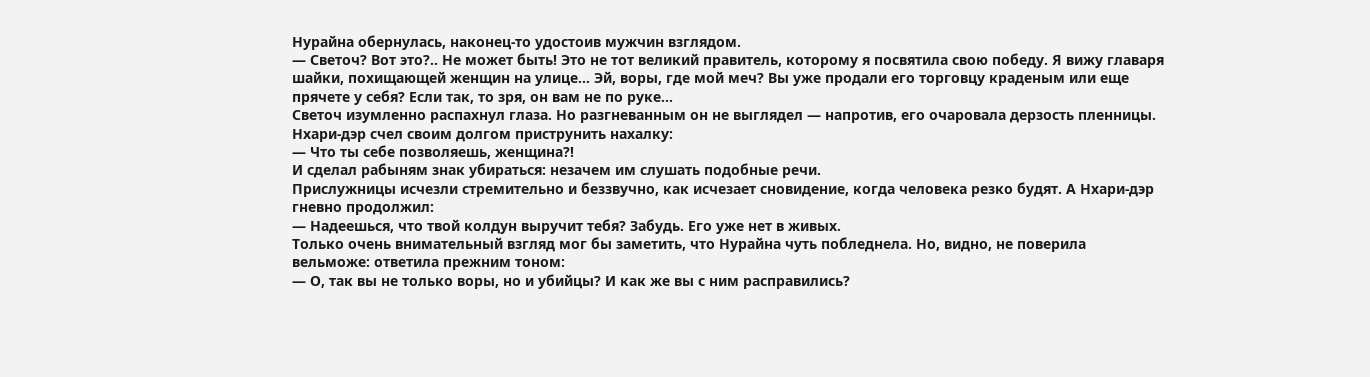Нурайна обернулась, наконец-то удостоив мужчин взглядом.
— Светоч? Вот это?.. Не может быть! Это не тот великий правитель, которому я посвятила свою победу. Я вижу главаря шайки, похищающей женщин на улице... Эй, воры, где мой меч? Вы уже продали его торговцу краденым или еще прячете у себя? Если так, то зря, он вам не по руке...
Светоч изумленно распахнул глаза. Но разгневанным он не выглядел — напротив, его очаровала дерзость пленницы.
Нхари-дэр счел своим долгом приструнить нахалку:
— Что ты себе позволяешь, женщина?!
И сделал рабыням знак убираться: незачем им слушать подобные речи.
Прислужницы исчезли стремительно и беззвучно, как исчезает сновидение, когда человека резко будят. А Нхари-дэр гневно продолжил:
— Надеешься, что твой колдун выручит тебя? Забудь. Его уже нет в живых.
Только очень внимательный взгляд мог бы заметить, что Нурайна чуть побледнела. Но, видно, не поверила вельможе: ответила прежним тоном:
— О, так вы не только воры, но и убийцы? И как же вы с ним расправились?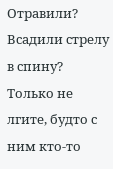Отравили? Всадили стрелу в спину? Только не лгите, будто с ним кто-то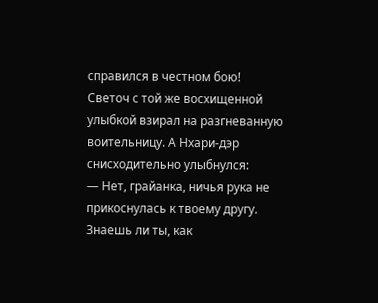справился в честном бою!
Светоч с той же восхищенной улыбкой взирал на разгневанную воительницу. А Нхари-дэр снисходительно улыбнулся:
— Нет, грайанка, ничья рука не прикоснулась к твоему другу. Знаешь ли ты, как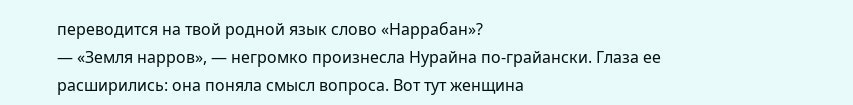переводится на твой родной язык слово «Наррабан»?
— «Земля нарров», — негромко произнесла Нурайна по-грайански. Глаза ее расширились: она поняла смысл вопроса. Вот тут женщина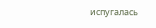испугалась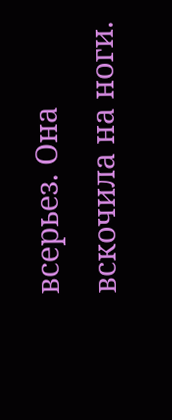всерьез. Она вскочила на ноги.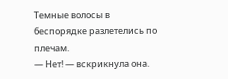Темные волосы в беспорядке разлетелись по плечам.
— Нет! — вскрикнула она.